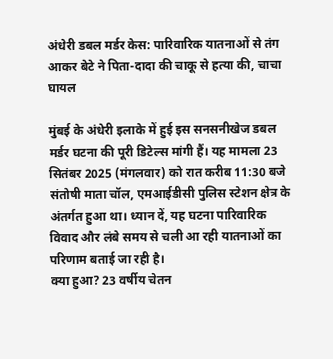अंधेरी डबल मर्डर केस: पारिवारिक यातनाओं से तंग आकर बेटे ने पिता-दादा की चाकू से हत्या की, चाचा घायल

मुंबई के अंधेरी इलाके में हुई इस सनसनीखेज डबल मर्डर घटना की पूरी डिटेल्स मांगी हैं। यह मामला 23 सितंबर 2025 (मंगलवार) को रात करीब 11:30 बजे संतोषी माता चॉल, एमआईडीसी पुलिस स्टेशन क्षेत्र के अंतर्गत हुआ था। ध्यान दें, यह घटना पारिवारिक विवाद और लंबे समय से चली आ रही यातनाओं का परिणाम बताई जा रही है।
क्या हुआ? 23 वर्षीय चेतन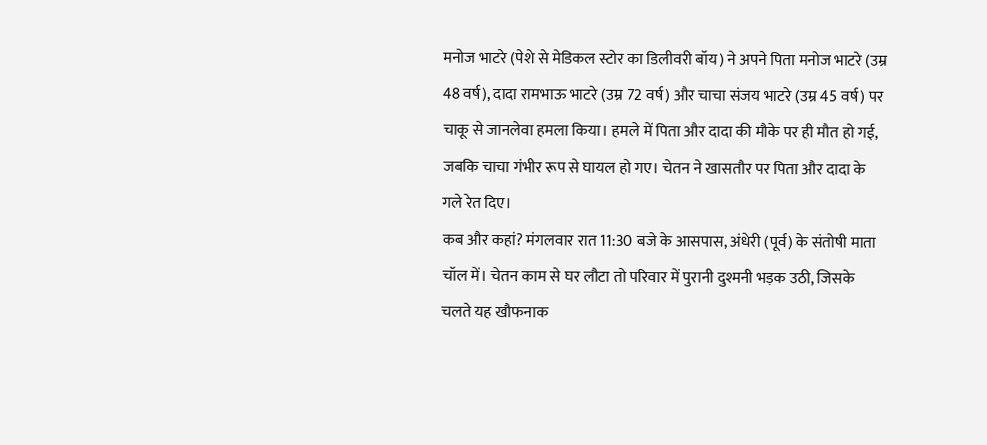मनोज भाटरे (पेशे से मेडिकल स्टोर का डिलीवरी बॉय) ने अपने पिता मनोज भाटरे (उम्र 48 वर्ष), दादा रामभाऊ भाटरे (उम्र 72 वर्ष) और चाचा संजय भाटरे (उम्र 45 वर्ष) पर चाकू से जानलेवा हमला किया। हमले में पिता और दादा की मौके पर ही मौत हो गई, जबकि चाचा गंभीर रूप से घायल हो गए। चेतन ने खासतौर पर पिता और दादा के गले रेत दिए।
कब और कहां? मंगलवार रात 11:30 बजे के आसपास, अंधेरी (पूर्व) के संतोषी माता चॉल में। चेतन काम से घर लौटा तो परिवार में पुरानी दुश्मनी भड़क उठी, जिसके चलते यह खौफनाक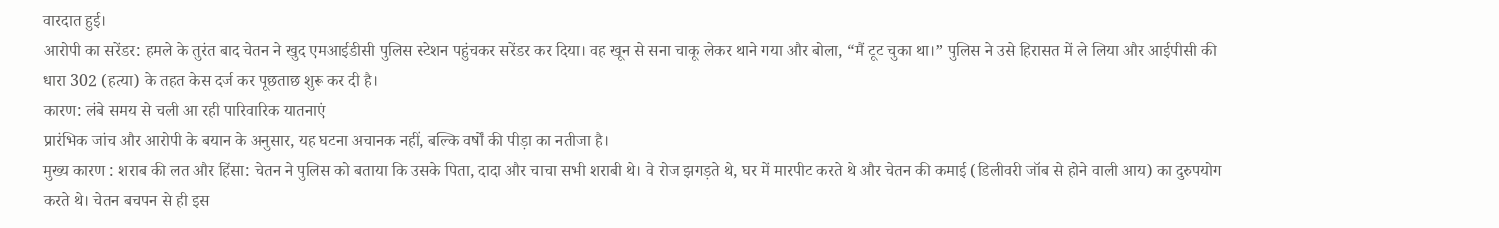वारदात हुई।
आरोपी का सरेंडर: हमले के तुरंत बाद चेतन ने खुद एमआईडीसी पुलिस स्टेशन पहुंचकर सरेंडर कर दिया। वह खून से सना चाकू लेकर थाने गया और बोला, “मैं टूट चुका था।” पुलिस ने उसे हिरासत में ले लिया और आईपीसी की धारा 302 (हत्या) के तहत केस दर्ज कर पूछताछ शुरू कर दी है।
कारण: लंबे समय से चली आ रही पारिवारिक यातनाएं
प्रारंभिक जांच और आरोपी के बयान के अनुसार, यह घटना अचानक नहीं, बल्कि वर्षों की पीड़ा का नतीजा है।
मुख्य कारण : शराब की लत और हिंसा: चेतन ने पुलिस को बताया कि उसके पिता, दादा और चाचा सभी शराबी थे। वे रोज झगड़ते थे, घर में मारपीट करते थे और चेतन की कमाई (डिलीवरी जॉब से होने वाली आय) का दुरुपयोग करते थे। चेतन बचपन से ही इस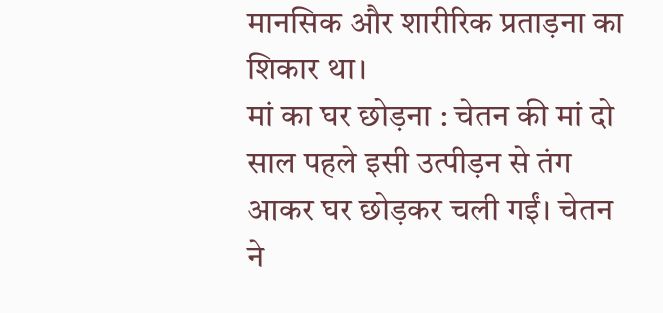मानसिक और शारीरिक प्रताड़ना का शिकार था।
मां का घर छोड़ना : चेतन की मां दो साल पहले इसी उत्पीड़न से तंग आकर घर छोड़कर चली गईं। चेतन ने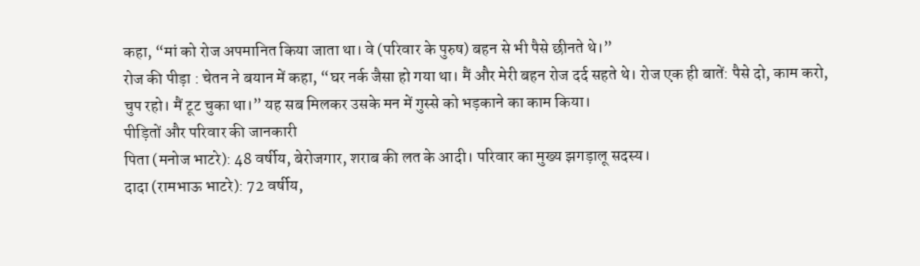कहा, “मां को रोज अपमानित किया जाता था। वे (परिवार के पुरुष) बहन से भी पैसे छीनते थे।”
रोज की पीड़ा : चेतन ने बयान में कहा, “घर नर्क जैसा हो गया था। मैं और मेरी बहन रोज दर्द सहते थे। रोज एक ही बातें: पैसे दो, काम करो, चुप रहो। मैं टूट चुका था।” यह सब मिलकर उसके मन में गुस्से को भड़काने का काम किया।
पीड़ितों और परिवार की जानकारी
पिता (मनोज भाटरे): 48 वर्षीय, बेरोजगार, शराब की लत के आदी। परिवार का मुख्य झगड़ालू सदस्य।
दादा (रामभाऊ भाटरे): 72 वर्षीय,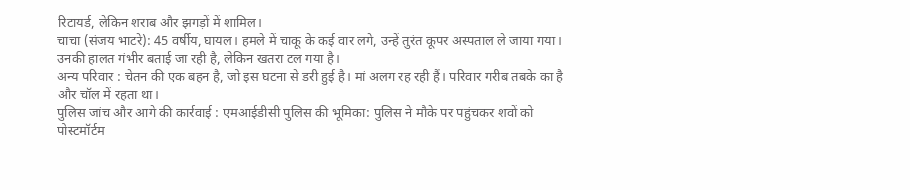रिटायर्ड, लेकिन शराब और झगड़ों में शामिल।
चाचा (संजय भाटरे): 45 वर्षीय, घायल। हमले में चाकू के कई वार लगे, उन्हें तुरंत कूपर अस्पताल ले जाया गया। उनकी हालत गंभीर बताई जा रही है, लेकिन खतरा टल गया है।
अन्य परिवार : चेतन की एक बहन है, जो इस घटना से डरी हुई है। मां अलग रह रही हैं। परिवार गरीब तबके का है और चॉल में रहता था।
पुलिस जांच और आगे की कार्रवाई : एमआईडीसी पुलिस की भूमिका: पुलिस ने मौके पर पहुंचकर शवों को पोस्टमॉर्टम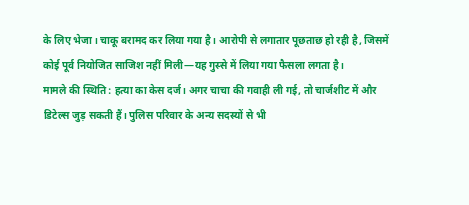के लिए भेजा। चाकू बरामद कर लिया गया है। आरोपी से लगातार पूछताछ हो रही है, जिसमें कोई पूर्व नियोजित साजिश नहीं मिली—यह गुस्से में लिया गया फैसला लगता है।
मामले की स्थिति : हत्या का केस दर्ज। अगर चाचा की गवाही ली गई, तो चार्जशीट में और डिटेल्स जुड़ सकती हैं। पुलिस परिवार के अन्य सदस्यों से भी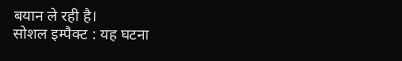बयान ले रही है।
सोशल इम्पैक्ट : यह घटना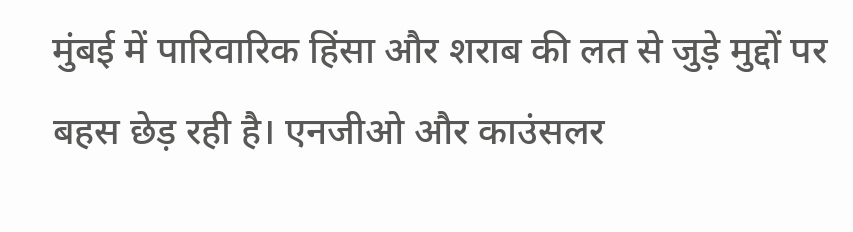मुंबई में पारिवारिक हिंसा और शराब की लत से जुड़े मुद्दों पर बहस छेड़ रही है। एनजीओ और काउंसलर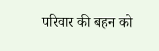परिवार की बहन को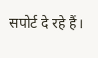सपोर्ट दे रहे हैं।